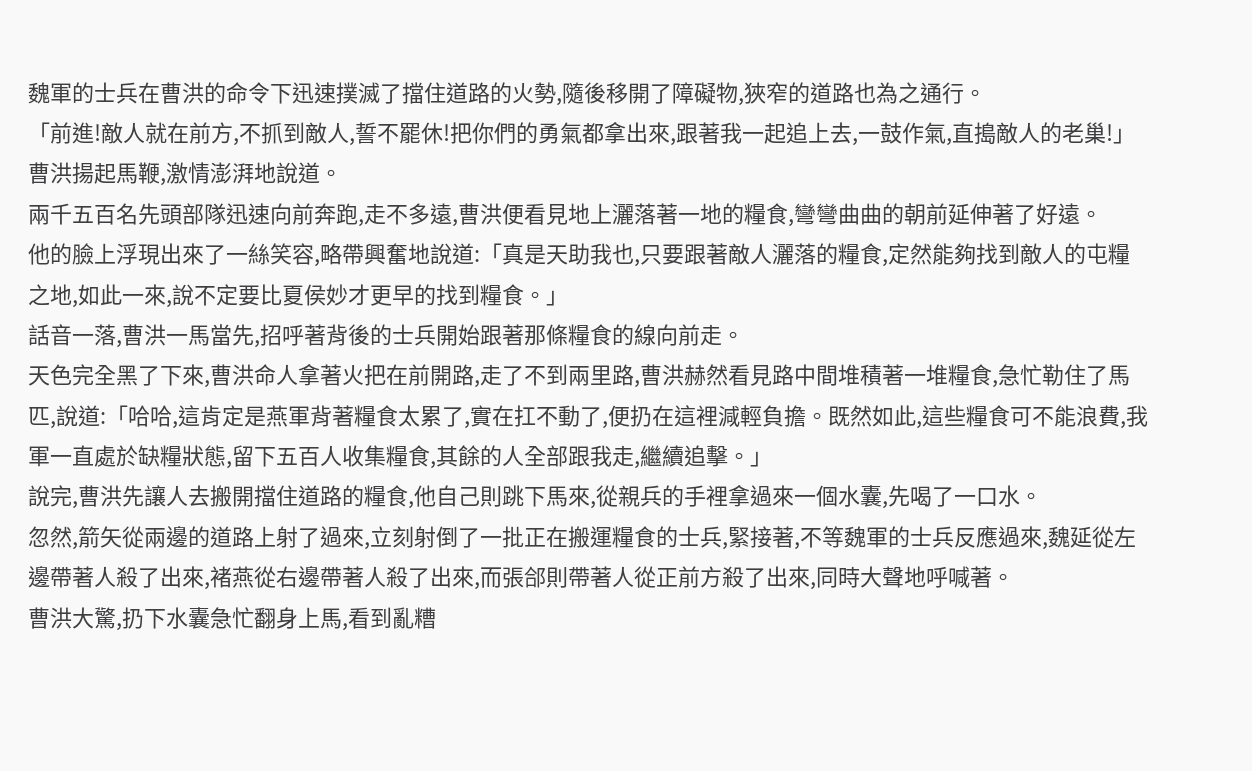魏軍的士兵在曹洪的命令下迅速撲滅了擋住道路的火勢,隨後移開了障礙物,狹窄的道路也為之通行。
「前進!敵人就在前方,不抓到敵人,誓不罷休!把你們的勇氣都拿出來,跟著我一起追上去,一鼓作氣,直搗敵人的老巢!」曹洪揚起馬鞭,激情澎湃地說道。
兩千五百名先頭部隊迅速向前奔跑,走不多遠,曹洪便看見地上灑落著一地的糧食,彎彎曲曲的朝前延伸著了好遠。
他的臉上浮現出來了一絲笑容,略帶興奮地說道:「真是天助我也,只要跟著敵人灑落的糧食,定然能夠找到敵人的屯糧之地,如此一來,說不定要比夏侯妙才更早的找到糧食。」
話音一落,曹洪一馬當先,招呼著背後的士兵開始跟著那條糧食的線向前走。
天色完全黑了下來,曹洪命人拿著火把在前開路,走了不到兩里路,曹洪赫然看見路中間堆積著一堆糧食,急忙勒住了馬匹,說道:「哈哈,這肯定是燕軍背著糧食太累了,實在扛不動了,便扔在這裡減輕負擔。既然如此,這些糧食可不能浪費,我軍一直處於缺糧狀態,留下五百人收集糧食,其餘的人全部跟我走,繼續追擊。」
說完,曹洪先讓人去搬開擋住道路的糧食,他自己則跳下馬來,從親兵的手裡拿過來一個水囊,先喝了一口水。
忽然,箭矢從兩邊的道路上射了過來,立刻射倒了一批正在搬運糧食的士兵,緊接著,不等魏軍的士兵反應過來,魏延從左邊帶著人殺了出來,褚燕從右邊帶著人殺了出來,而張郃則帶著人從正前方殺了出來,同時大聲地呼喊著。
曹洪大驚,扔下水囊急忙翻身上馬,看到亂糟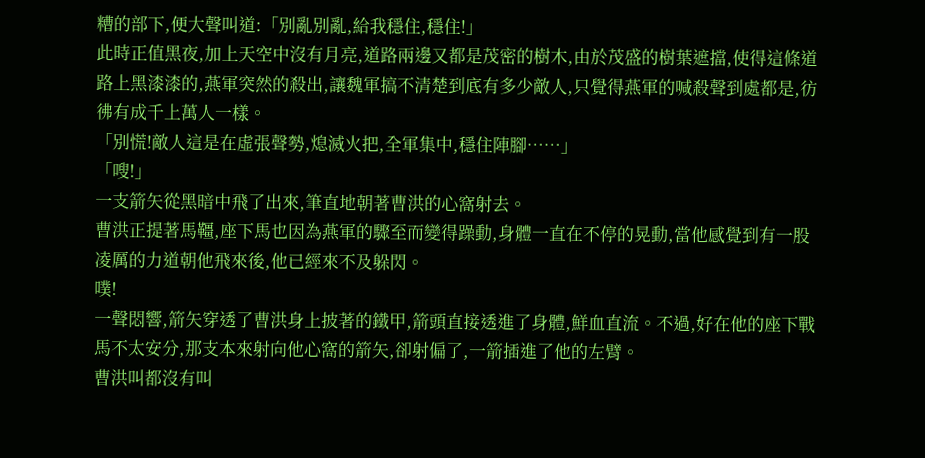糟的部下,便大聲叫道:「別亂別亂,給我穩住,穩住!」
此時正值黑夜,加上天空中沒有月亮,道路兩邊又都是茂密的樹木,由於茂盛的樹葉遮擋,使得這條道路上黑漆漆的,燕軍突然的殺出,讓魏軍搞不清楚到底有多少敵人,只覺得燕軍的喊殺聲到處都是,彷彿有成千上萬人一樣。
「別慌!敵人這是在虛張聲勢,熄滅火把,全軍集中,穩住陣腳……」
「嗖!」
一支箭矢從黑暗中飛了出來,筆直地朝著曹洪的心窩射去。
曹洪正提著馬韁,座下馬也因為燕軍的驟至而變得躁動,身體一直在不停的晃動,當他感覺到有一股凌厲的力道朝他飛來後,他已經來不及躲閃。
噗!
一聲悶響,箭矢穿透了曹洪身上披著的鐵甲,箭頭直接透進了身體,鮮血直流。不過,好在他的座下戰馬不太安分,那支本來射向他心窩的箭矢,卻射偏了,一箭插進了他的左臂。
曹洪叫都沒有叫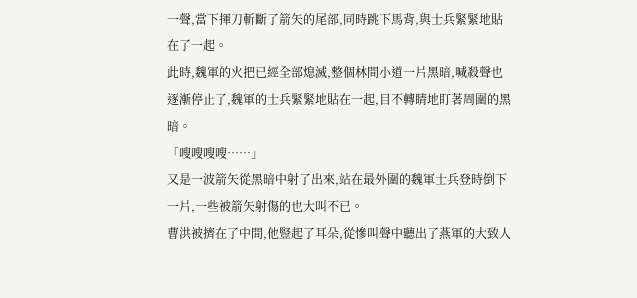一聲,當下揮刀斬斷了箭矢的尾部,同時跳下馬背,與士兵緊緊地貼在了一起。
此時,魏軍的火把已經全部熄滅,整個林間小道一片黑暗,喊殺聲也逐漸停止了,魏軍的士兵緊緊地貼在一起,目不轉睛地盯著周圍的黑暗。
「嗖嗖嗖嗖……」
又是一波箭矢從黑暗中射了出來,站在最外圍的魏軍士兵登時倒下一片,一些被箭矢射傷的也大叫不已。
曹洪被擠在了中間,他豎起了耳朵,從慘叫聲中聽出了燕軍的大致人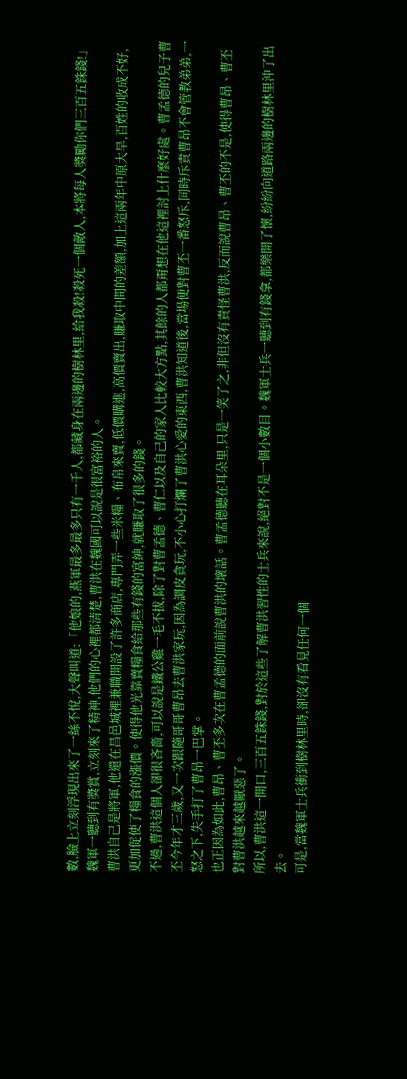數,臉上立刻浮現出來了一絲不悅,大聲叫道:「他娘的,燕軍最多最多只有一千人,都藏身在兩邊的樹林里,給我殺!殺死一個敵人,本將每人獎勵你們三百五銖錢!」
魏軍一聽到有獎賞,立刻來了精神,他們的心裡都清楚,曹洪在魏國可以說是很富裕的人。
曹洪自己是將軍,他還在昌邑城裡兼職開設了許多商店,專門弄一些米糧、布帛來賣,低價購進,高價賣出,賺取中間的差額,加上這兩年中原大旱,百姓的收成不好,更加促使了糧食的漲價。使得他光靠賣糧食給那些有錢的富紳,就賺取了很多的錢。
不過,曹洪這個人卻很吝嗇,可以說是鐵公雞一毛不拔,除了對曹孟德、曹仁以及自己的家人比較大方點,其餘的人都甭想在他這裡討上什麼好處。曹孟德的兒子曹丕今年才三歲,又一次跟隨哥哥曹昂去曹洪家玩,因為調皮貪玩,不小心打爛了曹洪心愛的東西,曹洪知道後,當場便對曹丕一番怒斥,同時斥責曹昂不會管教弟弟,一怒之下,失手打了曹昂一巴掌。
也正因為如此,曹昂、曹丕多次在曹孟德的面前說曹洪的壞話。曹孟德聽在耳朵里,只是一笑了之,非但沒有責怪曹洪,反而說曹昂、曹丕的不是,使得曹昂、曹丕對曹洪越來越厭惡了。
所以,曹洪這一開口,三百五銖錢,對於這些了解曹洪習性的士兵來說,絕對不是一個小數目。魏軍士兵一聽到有錢拿,都樂開了懷,紛紛向道路兩邊的樹林里沖了出去。
可是,當魏軍士兵衝到樹林里時,卻沒有看見任何一個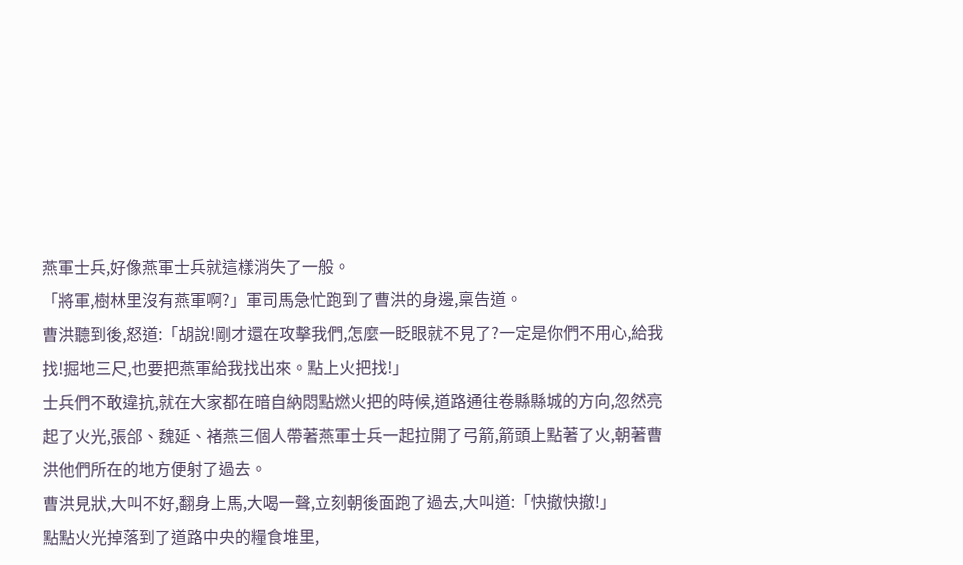燕軍士兵,好像燕軍士兵就這樣消失了一般。
「將軍,樹林里沒有燕軍啊?」軍司馬急忙跑到了曹洪的身邊,稟告道。
曹洪聽到後,怒道:「胡說!剛才還在攻擊我們,怎麼一眨眼就不見了?一定是你們不用心,給我找!掘地三尺,也要把燕軍給我找出來。點上火把找!」
士兵們不敢違抗,就在大家都在暗自納悶點燃火把的時候,道路通往卷縣縣城的方向,忽然亮起了火光,張郃、魏延、褚燕三個人帶著燕軍士兵一起拉開了弓箭,箭頭上點著了火,朝著曹洪他們所在的地方便射了過去。
曹洪見狀,大叫不好,翻身上馬,大喝一聲,立刻朝後面跑了過去,大叫道:「快撤快撤!」
點點火光掉落到了道路中央的糧食堆里,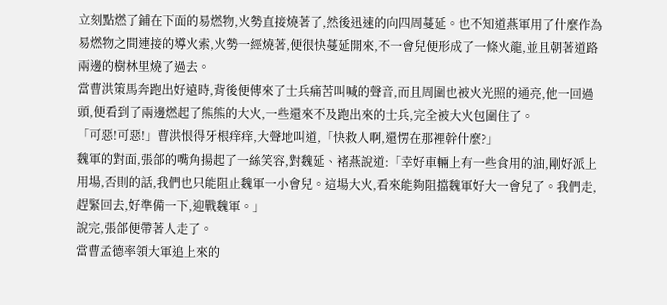立刻點燃了鋪在下面的易燃物,火勢直接燒著了,然後迅速的向四周蔓延。也不知道燕軍用了什麼作為易燃物之間連接的導火索,火勢一經燒著,便很快蔓延開來,不一會兒便形成了一條火龍,並且朝著道路兩邊的樹林里燒了過去。
當曹洪策馬奔跑出好遠時,背後便傳來了士兵痛苦叫喊的聲音,而且周圍也被火光照的通亮,他一回過頭,便看到了兩邊燃起了熊熊的大火,一些還來不及跑出來的士兵,完全被大火包圍住了。
「可惡!可惡!」曹洪恨得牙根痒痒,大聲地叫道,「快救人啊,還愣在那裡幹什麼?」
魏軍的對面,張郃的嘴角揚起了一絲笑容,對魏延、褚燕說道:「幸好車輛上有一些食用的油,剛好派上用場,否則的話,我們也只能阻止魏軍一小會兒。這場大火,看來能夠阻擋魏軍好大一會兒了。我們走,趕緊回去,好準備一下,迎戰魏軍。」
說完,張郃便帶著人走了。
當曹孟德率領大軍追上來的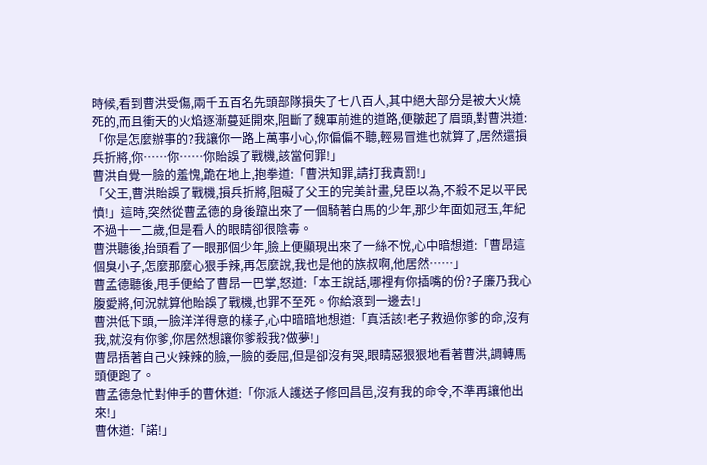時候,看到曹洪受傷,兩千五百名先頭部隊損失了七八百人,其中絕大部分是被大火燒死的,而且衝天的火焰逐漸蔓延開來,阻斷了魏軍前進的道路,便皺起了眉頭,對曹洪道:「你是怎麼辦事的?我讓你一路上萬事小心,你偏偏不聽,輕易冒進也就算了,居然還損兵折將,你……你……你貽誤了戰機,該當何罪!」
曹洪自覺一臉的羞愧,跪在地上,抱拳道:「曹洪知罪,請打我責罰!」
「父王,曹洪貽誤了戰機,損兵折將,阻礙了父王的完美計畫,兒臣以為,不殺不足以平民憤!」這時,突然從曹孟德的身後躥出來了一個騎著白馬的少年,那少年面如冠玉,年紀不過十一二歲,但是看人的眼睛卻很陰毒。
曹洪聽後,抬頭看了一眼那個少年,臉上便顯現出來了一絲不悅,心中暗想道:「曹昂這個臭小子,怎麼那麼心狠手辣,再怎麼說,我也是他的族叔啊,他居然……」
曹孟德聽後,甩手便給了曹昂一巴掌,怒道:「本王說話,哪裡有你插嘴的份?子廉乃我心腹愛將,何況就算他貽誤了戰機,也罪不至死。你給滾到一邊去!」
曹洪低下頭,一臉洋洋得意的樣子,心中暗暗地想道:「真活該!老子救過你爹的命,沒有我,就沒有你爹,你居然想讓你爹殺我?做夢!」
曹昂捂著自己火辣辣的臉,一臉的委屈,但是卻沒有哭,眼睛惡狠狠地看著曹洪,調轉馬頭便跑了。
曹孟德急忙對伸手的曹休道:「你派人護送子修回昌邑,沒有我的命令,不準再讓他出來!」
曹休道:「諾!」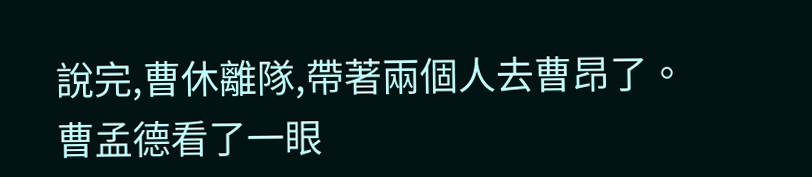說完,曹休離隊,帶著兩個人去曹昂了。
曹孟德看了一眼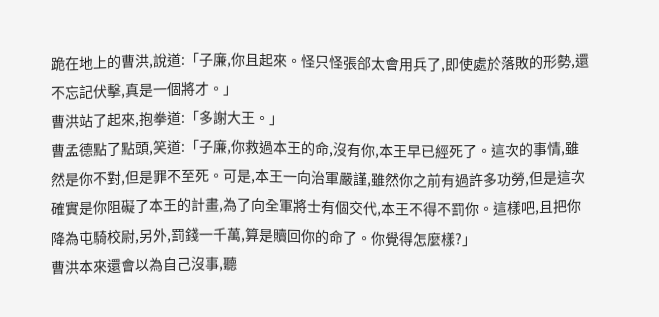跪在地上的曹洪,說道:「子廉,你且起來。怪只怪張郃太會用兵了,即使處於落敗的形勢,還不忘記伏擊,真是一個將才。」
曹洪站了起來,抱拳道:「多謝大王。」
曹孟德點了點頭,笑道:「子廉,你救過本王的命,沒有你,本王早已經死了。這次的事情,雖然是你不對,但是罪不至死。可是,本王一向治軍嚴謹,雖然你之前有過許多功勞,但是這次確實是你阻礙了本王的計畫,為了向全軍將士有個交代,本王不得不罰你。這樣吧,且把你降為屯騎校尉,另外,罰錢一千萬,算是贖回你的命了。你覺得怎麼樣?」
曹洪本來還會以為自己沒事,聽